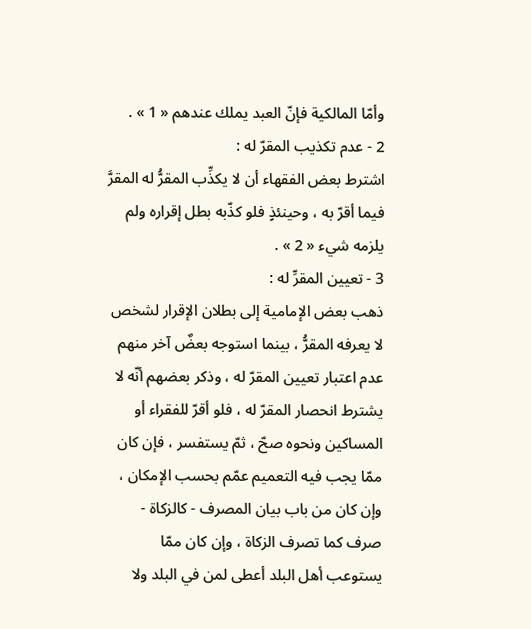وأمّا المالكية فإنّ العبد يملك عندهم « 1 » .
2 - عدم تكذيب المقرّ له :
اشترط بعض الفقهاء أن لا يكذِّب المقرُّ له المقرَّ فيما أقرّ به ، وحينئذٍ فلو كذّبه بطل إقراره ولم يلزمه شيء « 2 » .
3 - تعيين المقرِّ له :
ذهب بعض الإمامية إلى بطلان الإقرار لشخص لا يعرفه المقرُّ ، بينما استوجه بعضٌ آخر منهم عدم اعتبار تعيين المقرّ له ، وذكر بعضهم أنّه لا يشترط انحصار المقرّ له ، فلو أقرّ للفقراء أو المساكين ونحوه صحّ ، ثمّ يستفسر ، فإن كان ممّا يجب فيه التعميم عمّم بحسب الإمكان ، وإن كان من باب بيان المصرف - كالزكاة - صرف كما تصرف الزكاة ، وإن كان ممّا يستوعب أهل البلد أعطى لمن في البلد ولا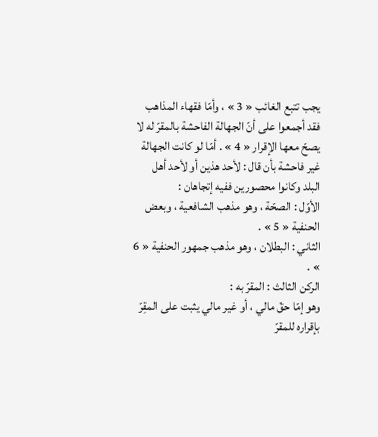يجب تتبع الغائب « 3 » ، وأمّا فقهاء المذاهب فقد أجمعوا على أنّ الجهالة الفاحشة بالمقرّ له لا يصحّ معها الإقرار « 4 » . أمّا لو كانت الجهالة غير فاحشة بأن قال : لأحد هذين أو لأحد أهل البلد وكانوا محصورين ففيه إتجاهان :
الأوّل : الصحّة ، وهو مذهب الشافعية ، وبعض الحنفية « 5 » .
الثاني : البطلان ، وهو مذهب جمهور الحنفية « 6 » .
الركن الثالث : المقرّ به :
وهو إمّا حقّ مالي ، أو غير مالي يثبت على المقِرّ بإقراره للمقرّ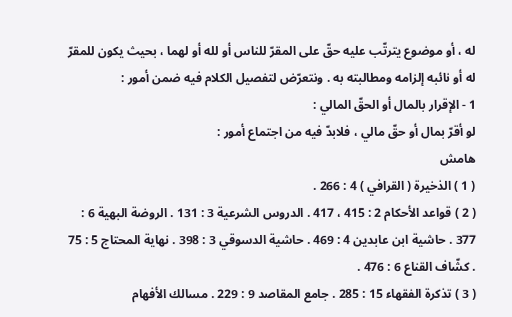له ، أو موضوع يترتّب عليه حقّ على المقرّ للناس أو لله أو لهما ، بحيث يكون للمقرّ له أو نائبه إلزامه ومطالبته به . ونتعرّض لتفصيل الكلام فيه ضمن أمور :
1 - الإقرار بالمال أو الحقّ المالي :
لو أقرّ بمال أو حقّ مالي ، فلابدّ فيه من اجتماع أمور :
هامش
( 1 ) الذخيرة ( القرافي ) 4 : 266 .
( 2 ) قواعد الأحكام 2 : 415 ، 417 . الدروس الشرعية 3 : 131 . الروضة البهية 6 : 377 . حاشية ابن عابدين 4 : 469 . حاشية الدسوقي 3 : 398 . نهاية المحتاج 5 : 75 . كشّاف القناع 6 : 476 .
( 3 ) تذكرة الفقهاء 15 : 285 . جامع المقاصد 9 : 229 . مسالك الأفهام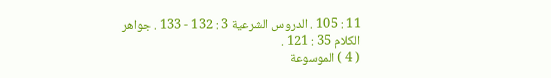11 : 105 . الدروس الشرعية 3 : 132 - 133 . جواهر الكلام 35 : 121 .
( 4 ) الموسوعة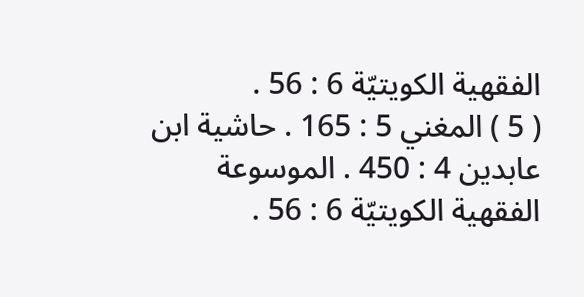الفقهية الكويتيّة 6 : 56 .
( 5 ) المغني 5 : 165 . حاشية ابن عابدين 4 : 450 . الموسوعة الفقهية الكويتيّة 6 : 56 .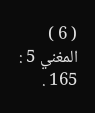( 6 ) المغني 5 : 165 .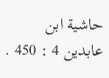حاشية ابن عابدين 4 : 450 .